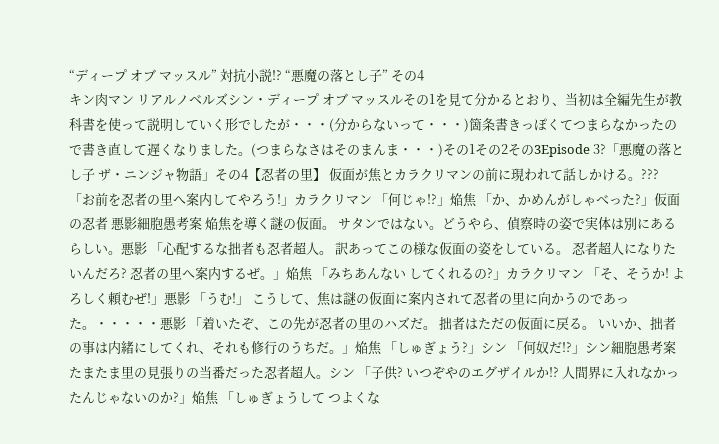“ディープ オブ マッスル” 対抗小説!? “悪魔の落とし子” その4
キン肉マン リアルノベルズシン・ディープ オブ マッスルその1を見て分かるとおり、当初は全編先生が教科書を使って説明していく形でしたが・・・(分からないって・・・)箇条書きっぽくてつまらなかったので書き直して遅くなりました。(つまらなさはそのまんま・・・)その1その2その3Episode 3?「悪魔の落とし子 ザ・ニンジャ物語」その4【忍者の里】 仮面が焦とカラクリマンの前に現われて話しかける。??? 「お前を忍者の里へ案内してやろう!」カラクリマン 「何じゃ!?」焔焦 「か、かめんがしゃべった?」仮面の忍者 悪影細胞愚考案 焔焦を導く謎の仮面。 サタンではない。どうやら、偵察時の姿で実体は別にあるらしい。悪影 「心配するな拙者も忍者超人。 訳あってこの様な仮面の姿をしている。 忍者超人になりたいんだろ? 忍者の里へ案内するぜ。」焔焦 「みちあんない してくれるの?」カラクリマン 「そ、そうか! よろしく頼むぜ!」悪影 「うむ!」 こうして、焦は謎の仮面に案内されて忍者の里に向かうのであった。・・・・・悪影 「着いたぞ、この先が忍者の里のハズだ。 拙者はただの仮面に戻る。 いいか、拙者の事は内緒にしてくれ、それも修行のうちだ。」焔焦 「しゅぎょう?」シン 「何奴だ!?」シン細胞愚考案 たまたま里の見張りの当番だった忍者超人。シン 「子供? いつぞやのエグザイルか!? 人間界に入れなかったんじゃないのか?」焔焦 「しゅぎょうして つよくな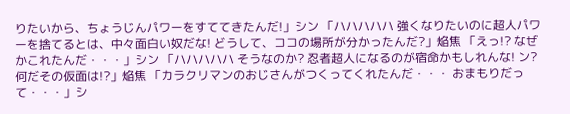りたいから、ちょうじんパワーをすててきたんだ!」シン 「ハハハハハ 強くなりたいのに超人パワーを捨てるとは、中々面白い奴だな! どうして、ココの場所が分かったんだ?」焔焦 「えっ!? なぜかこれたんだ・・・」シン 「ハハハハハ そうなのか? 忍者超人になるのが宿命かもしれんな! ン? 何だその仮面は!?」焔焦 「カラクリマンのおじさんがつくってくれたんだ・・・ おまもりだって・・・」シ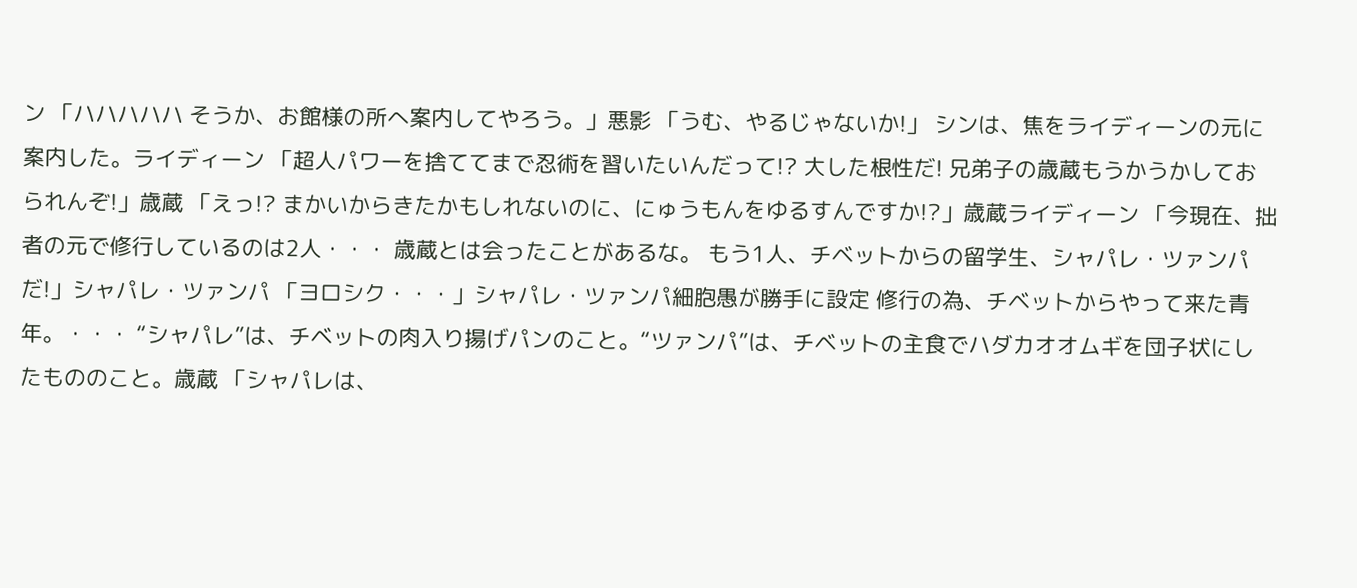ン 「ハハハハハ そうか、お館様の所へ案内してやろう。」悪影 「うむ、やるじゃないか!」 シンは、焦をライディーンの元に案内した。ライディーン 「超人パワーを捨ててまで忍術を習いたいんだって!? 大した根性だ! 兄弟子の歳蔵もうかうかしておられんぞ!」歳蔵 「えっ!? まかいからきたかもしれないのに、にゅうもんをゆるすんですか!?」歳蔵ライディーン 「今現在、拙者の元で修行しているのは2人・・・ 歳蔵とは会ったことがあるな。 もう1人、チベットからの留学生、シャパレ・ツァンパだ!」シャパレ・ツァンパ 「ヨロシク・・・」シャパレ・ツァンパ細胞愚が勝手に設定 修行の為、チベットからやって来た青年。・・・ “シャパレ”は、チベットの肉入り揚げパンのこと。“ツァンパ”は、チベットの主食でハダカオオムギを団子状にしたもののこと。歳蔵 「シャパレは、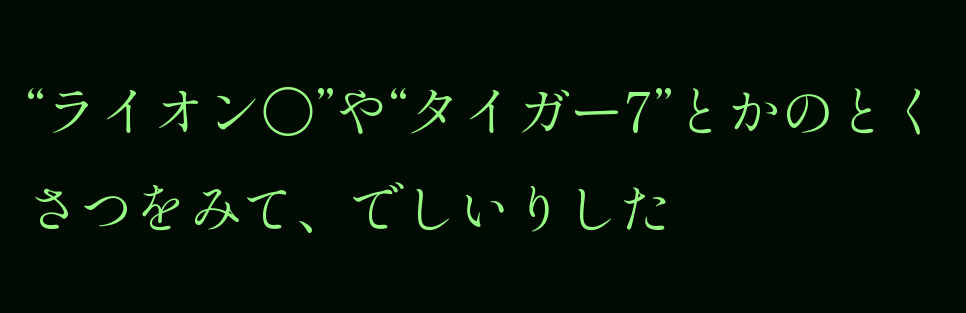“ライオン〇”や“タイガー7”とかのとくさつをみて、でしいりした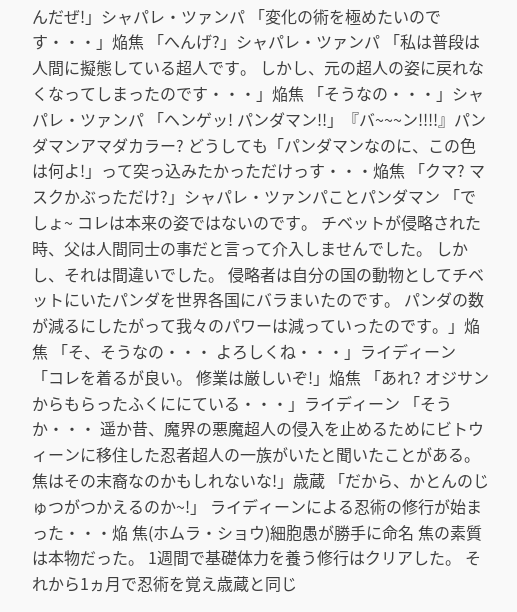んだぜ!」シャパレ・ツァンパ 「変化の術を極めたいのです・・・」焔焦 「へんげ?」シャパレ・ツァンパ 「私は普段は人間に擬態している超人です。 しかし、元の超人の姿に戻れなくなってしまったのです・・・」焔焦 「そうなの・・・」シャパレ・ツァンパ 「ヘンゲッ! パンダマン!!」『バ~~~ン!!!!』パンダマンアマダカラー? どうしても「パンダマンなのに、この色は何よ!」って突っ込みたかっただけっす・・・焔焦 「クマ? マスクかぶっただけ?」シャパレ・ツァンパことパンダマン 「でしょ~ コレは本来の姿ではないのです。 チベットが侵略された時、父は人間同士の事だと言って介入しませんでした。 しかし、それは間違いでした。 侵略者は自分の国の動物としてチベットにいたパンダを世界各国にバラまいたのです。 パンダの数が減るにしたがって我々のパワーは減っていったのです。」焔焦 「そ、そうなの・・・ よろしくね・・・」ライディーン 「コレを着るが良い。 修業は厳しいぞ!」焔焦 「あれ? オジサンからもらったふくににている・・・」ライディーン 「そうか・・・ 遥か昔、魔界の悪魔超人の侵入を止めるためにビトウィーンに移住した忍者超人の一族がいたと聞いたことがある。 焦はその末裔なのかもしれないな!」歳蔵 「だから、かとんのじゅつがつかえるのか~!」 ライディーンによる忍術の修行が始まった・・・焔 焦(ホムラ・ショウ)細胞愚が勝手に命名 焦の素質は本物だった。 1週間で基礎体力を養う修行はクリアした。 それから1ヵ月で忍術を覚え歳蔵と同じ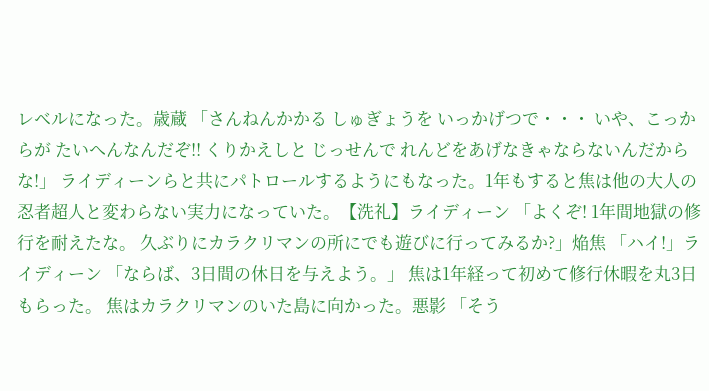レベルになった。歳蔵 「さんねんかかる しゅぎょうを いっかげつで・・・ いや、こっからが たいへんなんだぞ!! くりかえしと じっせんで れんどをあげなきゃならないんだからな!」 ライディーンらと共にパトロールするようにもなった。1年もすると焦は他の大人の忍者超人と変わらない実力になっていた。【洗礼】ライディーン 「よくぞ! 1年間地獄の修行を耐えたな。 久ぶりにカラクリマンの所にでも遊びに行ってみるか?」焔焦 「ハイ!」ライディーン 「ならば、3日間の休日を与えよう。」 焦は1年経って初めて修行休暇を丸3日もらった。 焦はカラクリマンのいた島に向かった。悪影 「そう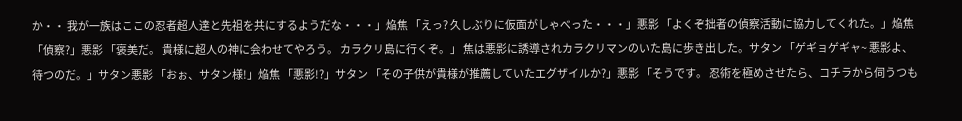か・・ 我が一族はここの忍者超人達と先祖を共にするようだな・・・」焔焦 「えっ? 久しぶりに仮面がしゃべった・・・」悪影 「よくぞ拙者の偵察活動に協力してくれた。」焔焦 「偵察?」悪影 「褒美だ。 貴様に超人の神に会わせてやろう。 カラクリ島に行くぞ。」 焦は悪影に誘導されカラクリマンのいた島に歩き出した。サタン 「ゲギョゲギャ~ 悪影よ、待つのだ。」サタン悪影 「おぉ、サタン様!」焔焦 「悪影!?」サタン 「その子供が貴様が推薦していたエグザイルか?」悪影 「そうです。 忍術を極めさせたら、コチラから伺うつも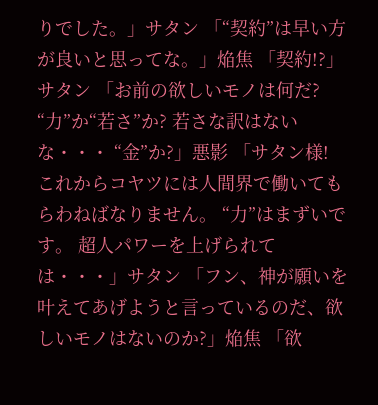りでした。」サタン 「“契約”は早い方が良いと思ってな。」焔焦 「契約!?」サタン 「お前の欲しいモノは何だ? “力”か“若さ”か? 若さな訳はないな・・・ “金”か?」悪影 「サタン様! これからコヤツには人間界で働いてもらわねばなりません。 “力”はまずいです。 超人パワーを上げられては・・・」サタン 「フン、神が願いを叶えてあげようと言っているのだ、欲しいモノはないのか?」焔焦 「欲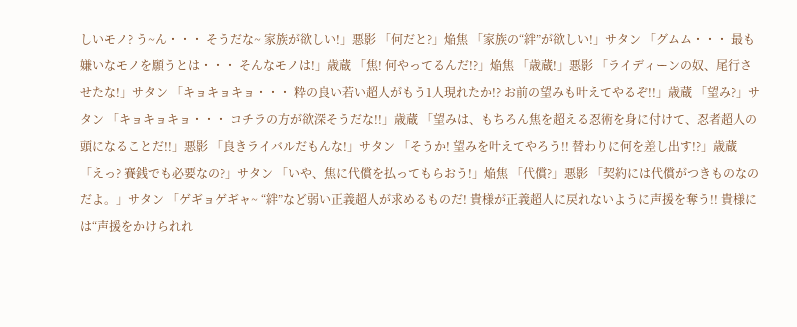しいモノ? う~ん・・・ そうだな~ 家族が欲しい!」悪影 「何だと?」焔焦 「家族の“絆”が欲しい!」サタン 「グムム・・・ 最も嫌いなモノを願うとは・・・ そんなモノは!」歳蔵 「焦! 何やってるんだ!?」焔焦 「歳蔵!」悪影 「ライディーンの奴、尾行させたな!」サタン 「キョキョキョ・・・ 粋の良い若い超人がもう1人現れたか!? お前の望みも叶えてやるぞ!!」歳蔵 「望み?」サタン 「キョキョキョ・・・ コチラの方が欲深そうだな!!」歳蔵 「望みは、もちろん焦を超える忍術を身に付けて、忍者超人の頭になることだ!!」悪影 「良きライバルだもんな!」サタン 「そうか! 望みを叶えてやろう!! 替わりに何を差し出す!?」歳蔵 「えっ? 賽銭でも必要なの?」サタン 「いや、焦に代償を払ってもらおう!」焔焦 「代償?」悪影 「契約には代償がつきものなのだよ。」サタン 「ゲギョゲギャ~ “絆”など弱い正義超人が求めるものだ! 貴様が正義超人に戻れないように声援を奪う!! 貴様には“声援をかけられれ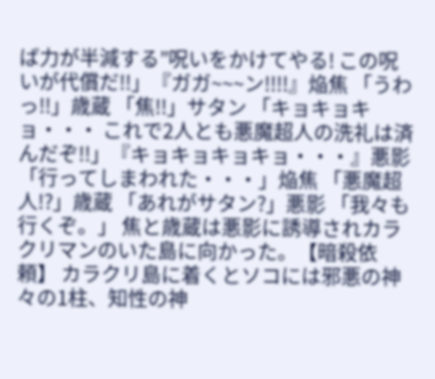ば力が半減する”呪いをかけてやる! この呪いが代償だ!!」『ガガ~~~ン!!!!』焔焦 「うわっ!!」歳蔵 「焦!!」サタン 「キョキョキョ・・・ これで2人とも悪魔超人の洗礼は済んだぞ!!」『キョキョキョキョ・・・』悪影 「行ってしまわれた・・・」焔焦 「悪魔超人!?」歳蔵 「あれがサタン?」悪影 「我々も行くぞ。」 焦と歳蔵は悪影に誘導されカラクリマンのいた島に向かった。【暗殺依頼】 カラクリ島に着くとソコには邪悪の神々の1柱、知性の神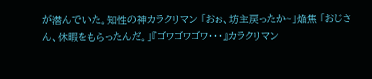が潜んでいた。知性の神カラクリマン 「おぉ、坊主戻ったか~」焔焦 「おじさん、休暇をもらったんだ。」『ゴワゴワゴワ・・・』カラクリマン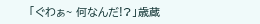「ぐわぁ~ 何なんだ!?」歳蔵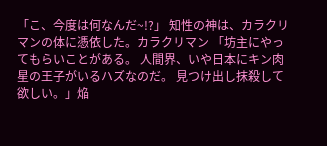「こ、今度は何なんだ~!?」 知性の神は、カラクリマンの体に憑依した。カラクリマン 「坊主にやってもらいことがある。 人間界、いや日本にキン肉星の王子がいるハズなのだ。 見つけ出し抹殺して欲しい。」焔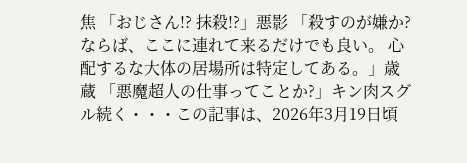焦 「おじさん!? 抹殺!?」悪影 「殺すのが嫌か? ならば、ここに連れて来るだけでも良い。 心配するな大体の居場所は特定してある。」歳蔵 「悪魔超人の仕事ってことか?」キン肉スグル続く・・・この記事は、2026年3月19日頃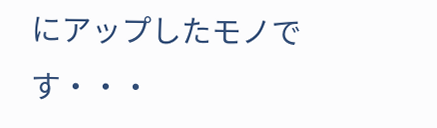にアップしたモノです・・・